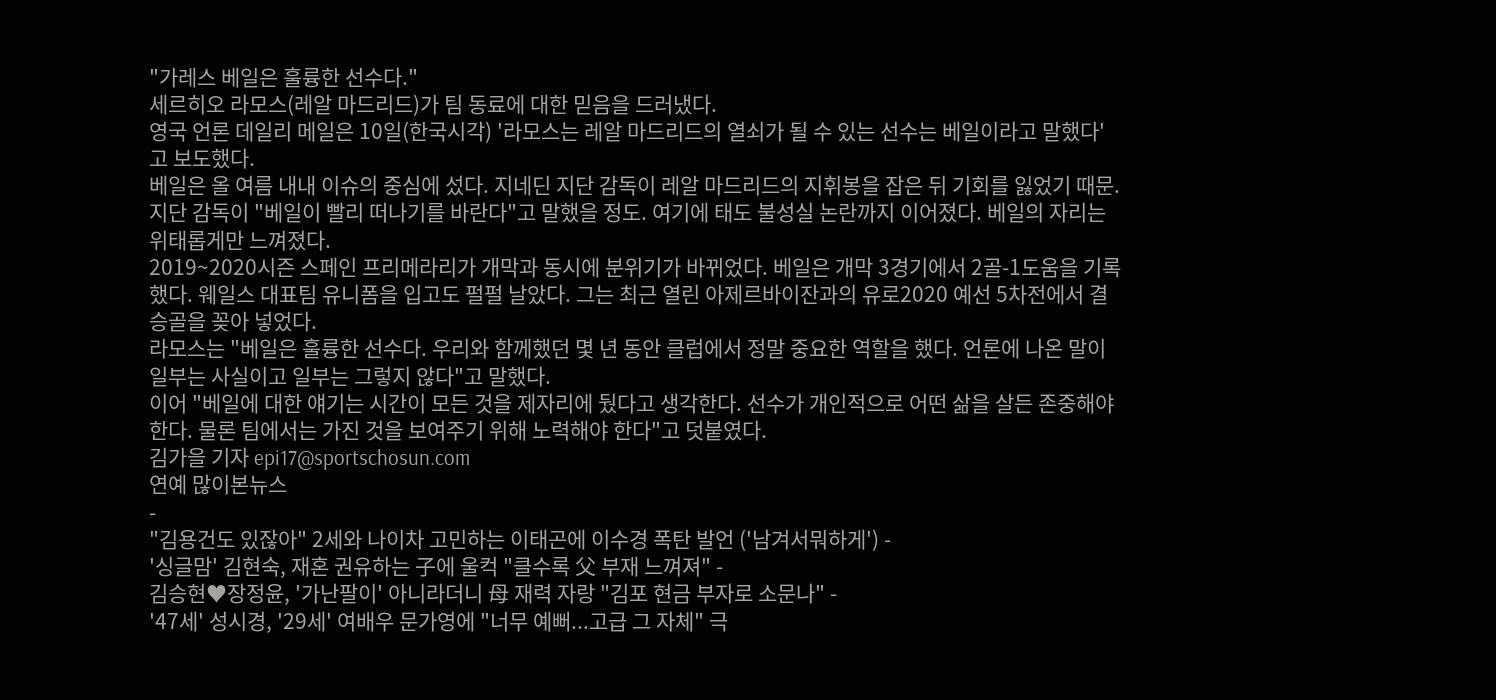"가레스 베일은 훌륭한 선수다."
세르히오 라모스(레알 마드리드)가 팀 동료에 대한 믿음을 드러냈다.
영국 언론 데일리 메일은 10일(한국시각) '라모스는 레알 마드리드의 열쇠가 될 수 있는 선수는 베일이라고 말했다'고 보도했다.
베일은 올 여름 내내 이슈의 중심에 섰다. 지네딘 지단 감독이 레알 마드리드의 지휘봉을 잡은 뒤 기회를 잃었기 때문. 지단 감독이 "베일이 빨리 떠나기를 바란다"고 말했을 정도. 여기에 태도 불성실 논란까지 이어졌다. 베일의 자리는 위태롭게만 느껴졌다.
2019~2020시즌 스페인 프리메라리가 개막과 동시에 분위기가 바뀌었다. 베일은 개막 3경기에서 2골-1도움을 기록했다. 웨일스 대표팀 유니폼을 입고도 펄펄 날았다. 그는 최근 열린 아제르바이잔과의 유로2020 예선 5차전에서 결승골을 꽂아 넣었다.
라모스는 "베일은 훌륭한 선수다. 우리와 함께했던 몇 년 동안 클럽에서 정말 중요한 역할을 했다. 언론에 나온 말이 일부는 사실이고 일부는 그렇지 않다"고 말했다.
이어 "베일에 대한 얘기는 시간이 모든 것을 제자리에 뒀다고 생각한다. 선수가 개인적으로 어떤 삶을 살든 존중해야 한다. 물론 팀에서는 가진 것을 보여주기 위해 노력해야 한다"고 덧붙였다.
김가을 기자 epi17@sportschosun.com
연예 많이본뉴스
-
"김용건도 있잖아" 2세와 나이차 고민하는 이태곤에 이수경 폭탄 발언 ('남겨서뭐하게') -
'싱글맘' 김현숙, 재혼 권유하는 子에 울컥 "클수록 父 부재 느껴져" -
김승현♥장정윤, '가난팔이' 아니라더니 母 재력 자랑 "김포 현금 부자로 소문나" -
'47세' 성시경, '29세' 여배우 문가영에 "너무 예뻐...고급 그 자체" 극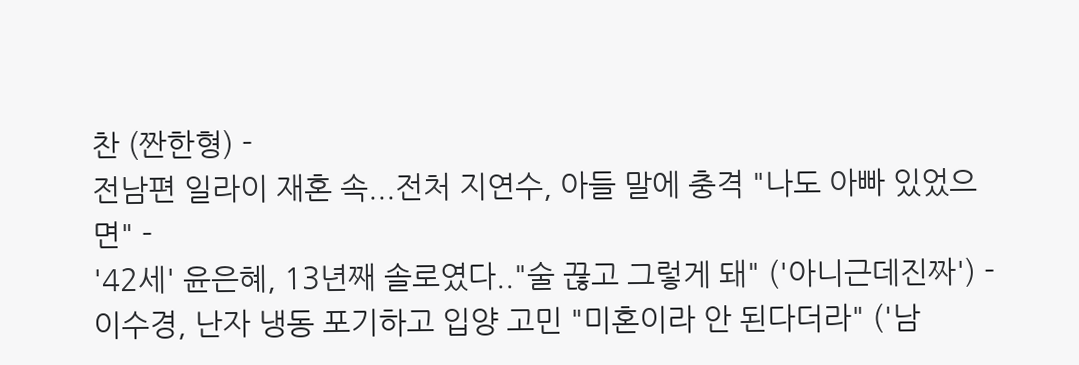찬 (짠한형) -
전남편 일라이 재혼 속...전처 지연수, 아들 말에 충격 "나도 아빠 있었으면" -
'42세' 윤은혜, 13년째 솔로였다.."술 끊고 그렇게 돼" ('아니근데진짜') -
이수경, 난자 냉동 포기하고 입양 고민 "미혼이라 안 된다더라" ('남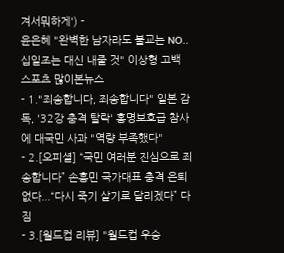겨서뭐하게') -
윤은혜 "완벽한 남자라도 불교는 NO..십일조는 대신 내줄 것" 이상형 고백
스포츠 많이본뉴스
- 1."죄송합니다, 죄송합니다" 일본 감독, '32강 충격 탈락' 홍명보호급 참사에 대국민 사과 "역량 부족했다"
- 2.[오피셜] “국민 여러분 진심으로 죄송합니다” 손흥민 국가대표 충격 은퇴 없다...“다시 죽기 살기로 달리겠다” 다짐
- 3.[월드컵 리뷰] "월드컵 우승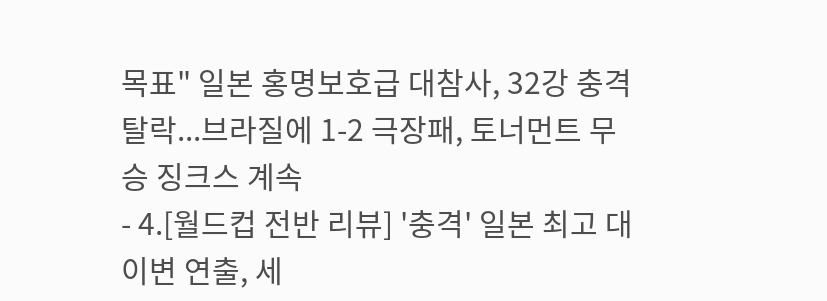목표" 일본 홍명보호급 대참사, 32강 충격 탈락...브라질에 1-2 극장패, 토너먼트 무승 징크스 계속
- 4.[월드컵 전반 리뷰] '충격' 일본 최고 대이변 연출, 세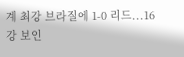계 최강 브라질에 1-0 리드...16강 보인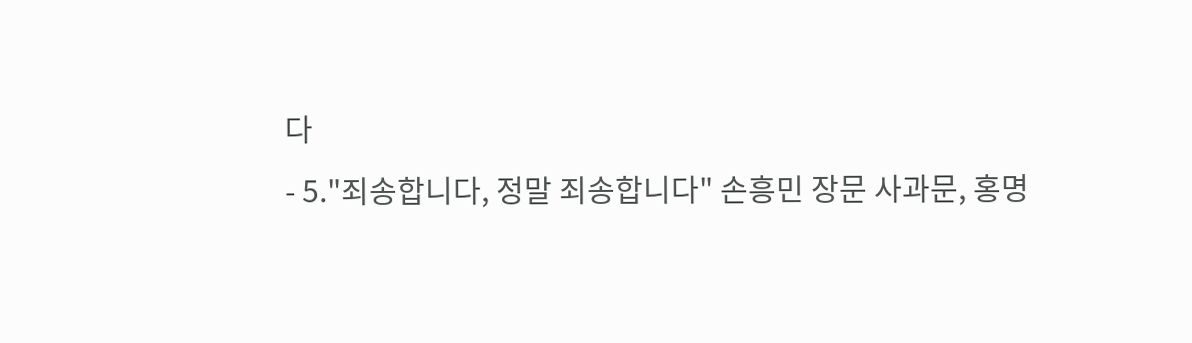다
- 5."죄송합니다, 정말 죄송합니다" 손흥민 장문 사과문, 홍명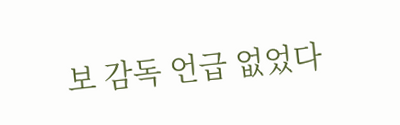보 감독 언급 없었다